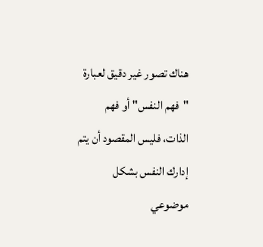هناك تصور غير دقيق لعبارة "فهم النفس" أو فهم الذات، فليس المقصود أن يتم إدارك النفس بشكل موضوعي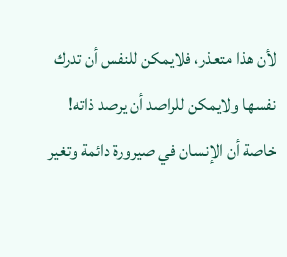لأن هذا متعذر، فلايمكن للنفس أن تدرك نفسها ولايمكن للراصد أن يرصد ذاته! خاصة أن الإنسان في صيرورة دائمة وتغير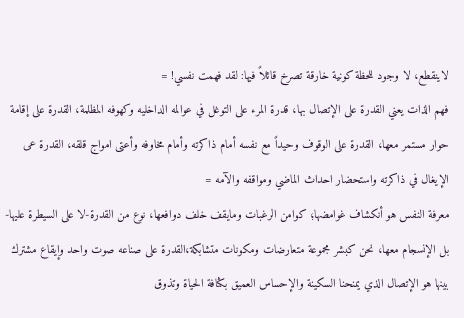لاينقطع، لا وجود للحظة كونية خارقة تصرخ قائلاً فيها: لقد فهمت نفسي! =
فهم الذات يعني القدرة على الإتصال بها، قدرة المرء على التوغل في عوالمه الداخليه وكهوفه المظلمة، القدرة على إقامة حوار مستمر معها، القدرة على الوقوف وحيداً مع نفسه أمام ذاكرته وأمام مخاوفه وأعتى امواج قلقه، القدرة عى الإيغال في ذاكرته واستحضار احداث الماضي ومواقفه والآمه =
معرفة النفس هو أنكشاف غوامضها؛ كوامن الرغبات ومايقف خلف دوافعها، نوع من القدرة-لا على السيطرة عليها- بل الإنسجام معها، نحن كبشر مجموعة متعارضات ومكونات متشابكة،القدرة على صناعه صوت واحد وإيقاع مشترك بينها هو الإتصال الذي يمنحنا السكينة والإحساس العميق بكثافة الحياة وتذوق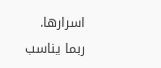اسرارها.
ربما يناسب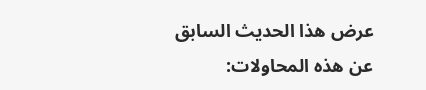عرض هذا الحديث السابق عن هذه المحاولات: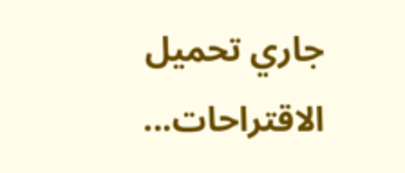جاري تحميل الاقتراحات...